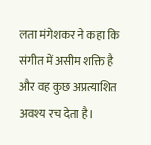लता मंगेशकर ने कहा कि संगीत में असीम शक्ति है और वह कुछ अप्रत्याशित अवश्य रच देता है।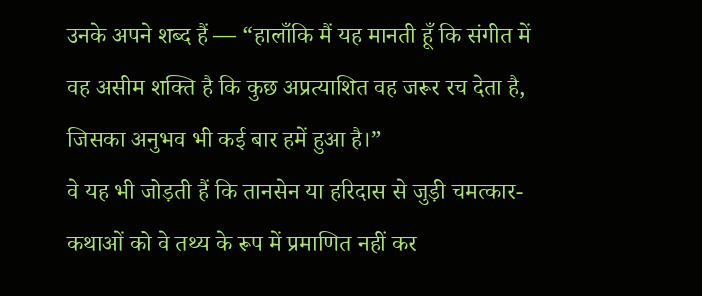उनके अपने शब्द हैं — “हालाँकि मैं यह मानती हूँ कि संगीत में वह असीम शक्ति है कि कुछ अप्रत्याशित वह जरूर रच देता है, जिसका अनुभव भी कई बार हमें हुआ है।”
वे यह भी जोड़ती हैं कि तानसेन या हरिदास से जुड़ी चमत्कार-कथाओं को वे तथ्य के रूप में प्रमाणित नहीं कर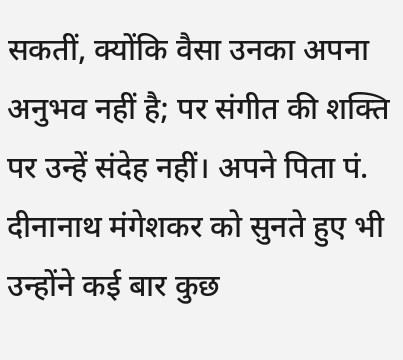सकतीं, क्योंकि वैसा उनका अपना अनुभव नहीं है; पर संगीत की शक्ति पर उन्हें संदेह नहीं। अपने पिता पं. दीनानाथ मंगेशकर को सुनते हुए भी उन्होंने कई बार कुछ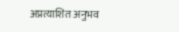अप्रत्याशित अनुभव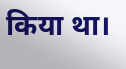किया था।